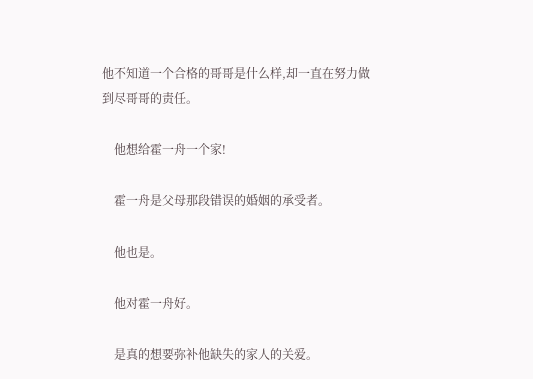他不知道一个合格的哥哥是什么样,却一直在努力做到尽哥哥的责任。

    他想给霍一舟一个家!

    霍一舟是父母那段错误的婚姻的承受者。

    他也是。

    他对霍一舟好。

    是真的想要弥补他缺失的家人的关爱。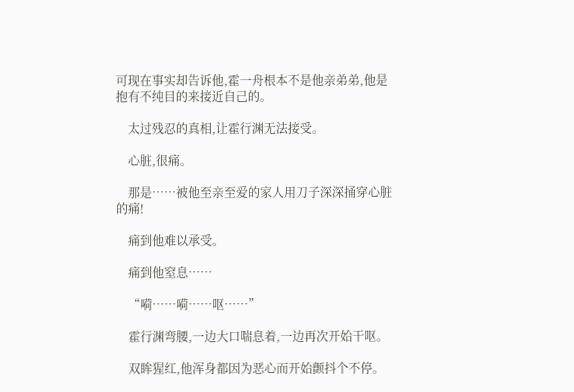可现在事实却告诉他,霍一舟根本不是他亲弟弟,他是抱有不纯目的来接近自己的。

    太过残忍的真相,让霍行渊无法接受。

    心脏,很痛。

    那是……被他至亲至爱的家人用刀子深深捅穿心脏的痛!

    痛到他难以承受。

    痛到他窒息……

    “嗬……嗬……呕……”

    霍行渊弯腰,一边大口喘息着,一边再次开始干呕。

    双眸猩红,他浑身都因为恶心而开始颤抖个不停。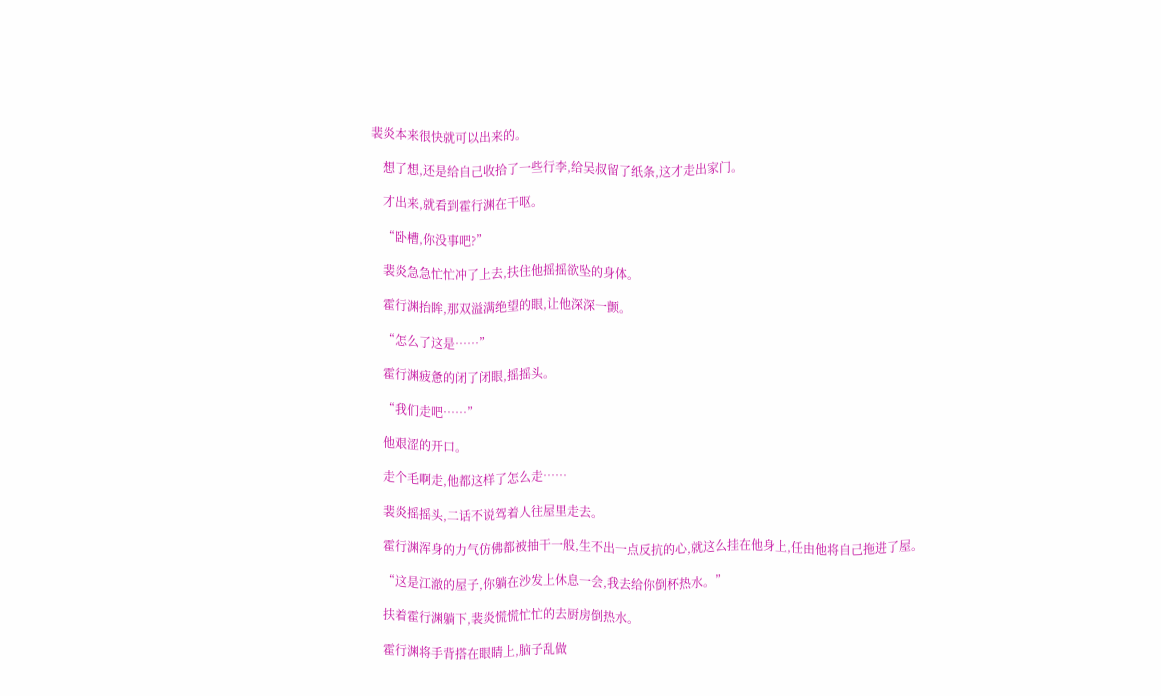裴炎本来很快就可以出来的。

    想了想,还是给自己收拾了一些行李,给吴叔留了纸条,这才走出家门。

    才出来,就看到霍行渊在干呕。

    “卧槽,你没事吧?”

    裴炎急急忙忙冲了上去,扶住他摇摇欲坠的身体。

    霍行渊抬眸,那双溢满绝望的眼,让他深深一颤。

    “怎么了这是……”

    霍行渊疲惫的闭了闭眼,摇摇头。

    “我们走吧……”

    他艰涩的开口。

    走个毛啊走,他都这样了怎么走……

    裴炎摇摇头,二话不说驾着人往屋里走去。

    霍行渊浑身的力气仿佛都被抽干一般,生不出一点反抗的心,就这么挂在他身上,任由他将自己拖进了屋。

    “这是江澈的屋子,你躺在沙发上休息一会,我去给你倒杯热水。”

    扶着霍行渊躺下,裴炎慌慌忙忙的去厨房倒热水。

    霍行渊将手背搭在眼睛上,脑子乱做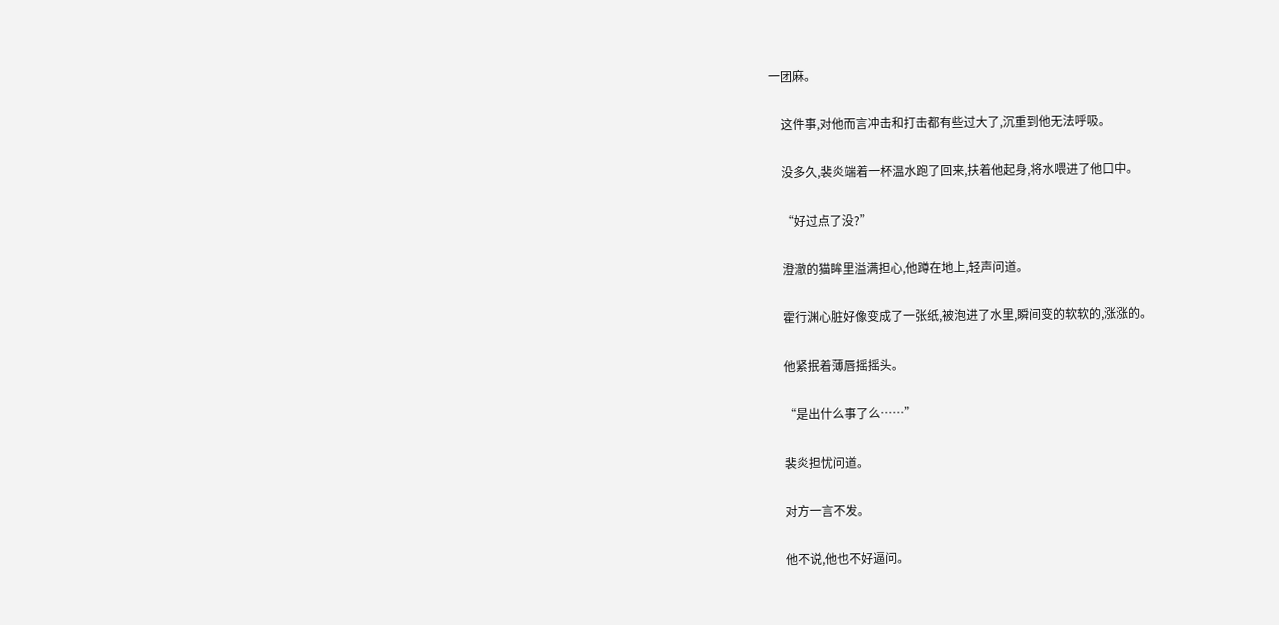一团麻。

    这件事,对他而言冲击和打击都有些过大了,沉重到他无法呼吸。

    没多久,裴炎端着一杯温水跑了回来,扶着他起身,将水喂进了他口中。

    “好过点了没?”

    澄澈的猫眸里溢满担心,他蹲在地上,轻声问道。

    霍行渊心脏好像变成了一张纸,被泡进了水里,瞬间变的软软的,涨涨的。

    他紧抿着薄唇摇摇头。

    “是出什么事了么……”

    裴炎担忧问道。

    对方一言不发。

    他不说,他也不好逼问。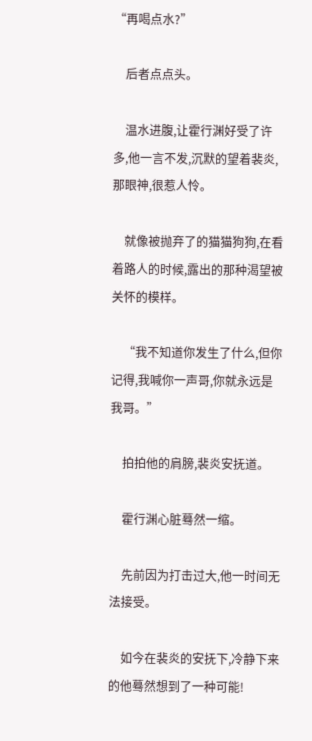“再喝点水?”

    后者点点头。

    温水进腹,让霍行渊好受了许多,他一言不发,沉默的望着裴炎,那眼神,很惹人怜。

    就像被抛弃了的猫猫狗狗,在看着路人的时候,露出的那种渴望被关怀的模样。

    “我不知道你发生了什么,但你记得,我喊你一声哥,你就永远是我哥。”

    拍拍他的肩膀,裴炎安抚道。

    霍行渊心脏蓦然一缩。

    先前因为打击过大,他一时间无法接受。

    如今在裴炎的安抚下,冷静下来的他蓦然想到了一种可能!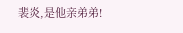裴炎,是他亲弟弟!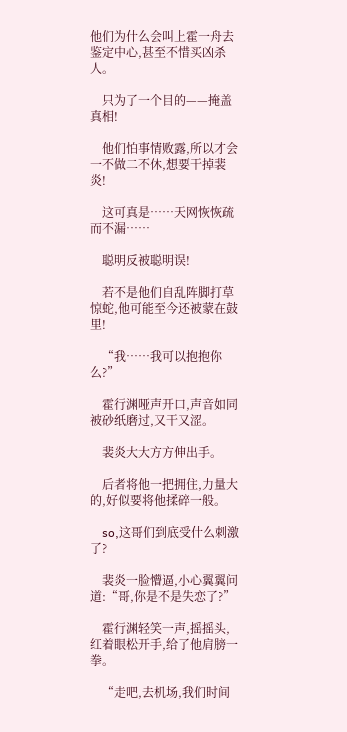他们为什么会叫上霍一舟去鉴定中心,甚至不惜买凶杀人。

    只为了一个目的——掩盖真相!

    他们怕事情败露,所以才会一不做二不休,想要干掉裴炎!

    这可真是……天网恢恢疏而不漏……

    聪明反被聪明误!

    若不是他们自乱阵脚打草惊蛇,他可能至今还被蒙在鼓里!

    “我……我可以抱抱你么?”

    霍行渊哑声开口,声音如同被砂纸磨过,又干又涩。

    裴炎大大方方伸出手。

    后者将他一把拥住,力量大的,好似要将他揉碎一般。

    so,这哥们到底受什么刺激了?

    裴炎一脸懵逼,小心翼翼问道:“哥,你是不是失恋了?”

    霍行渊轻笑一声,摇摇头,红着眼松开手,给了他肩膀一拳。

    “走吧,去机场,我们时间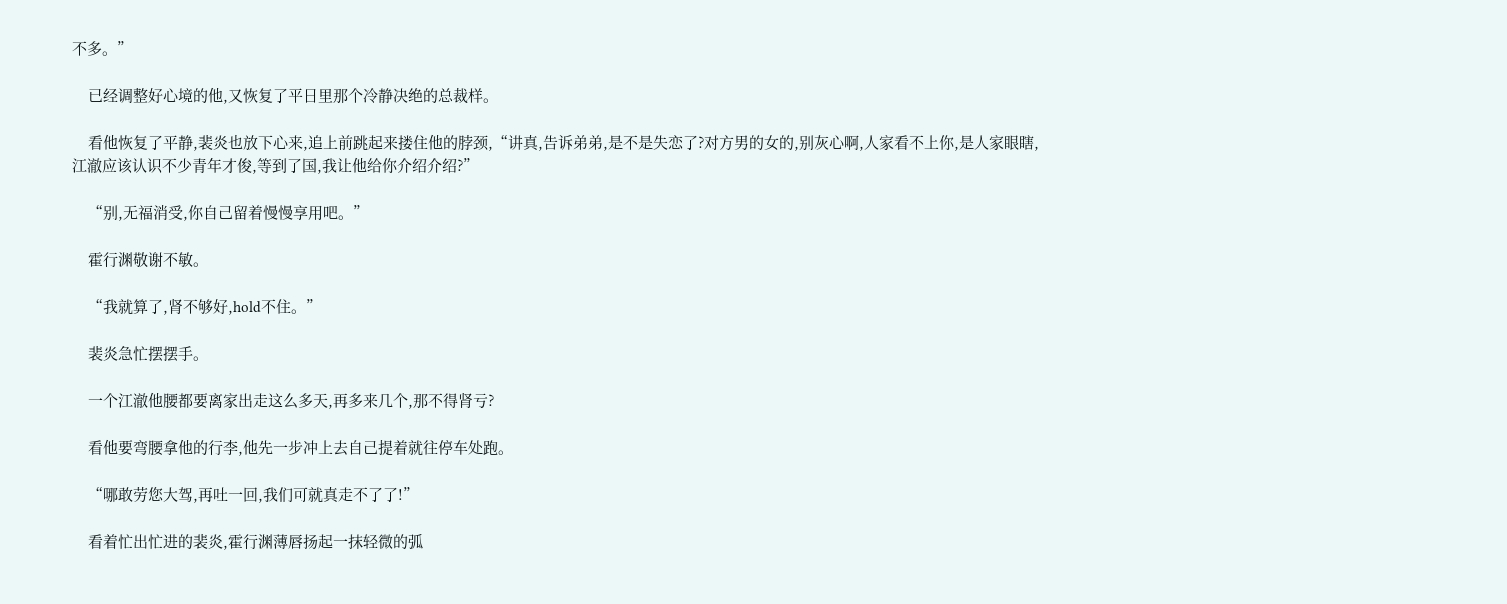不多。”

    已经调整好心境的他,又恢复了平日里那个冷静决绝的总裁样。

    看他恢复了平静,裴炎也放下心来,追上前跳起来搂住他的脖颈,“讲真,告诉弟弟,是不是失恋了?对方男的女的,别灰心啊,人家看不上你,是人家眼瞎,江澈应该认识不少青年才俊,等到了国,我让他给你介绍介绍?”

    “别,无福消受,你自己留着慢慢享用吧。”

    霍行渊敬谢不敏。

    “我就算了,肾不够好,hold不住。”

    裴炎急忙摆摆手。

    一个江澈他腰都要离家出走这么多天,再多来几个,那不得肾亏?

    看他要弯腰拿他的行李,他先一步冲上去自己提着就往停车处跑。

    “哪敢劳您大驾,再吐一回,我们可就真走不了了!”

    看着忙出忙进的裴炎,霍行渊薄唇扬起一抹轻微的弧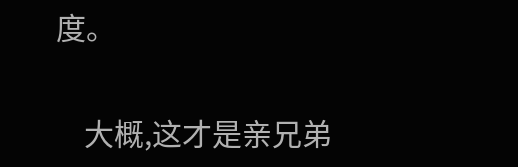度。

    大概,这才是亲兄弟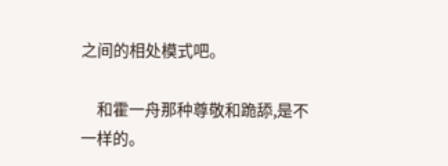之间的相处模式吧。

    和霍一舟那种尊敬和跪舔,是不一样的。